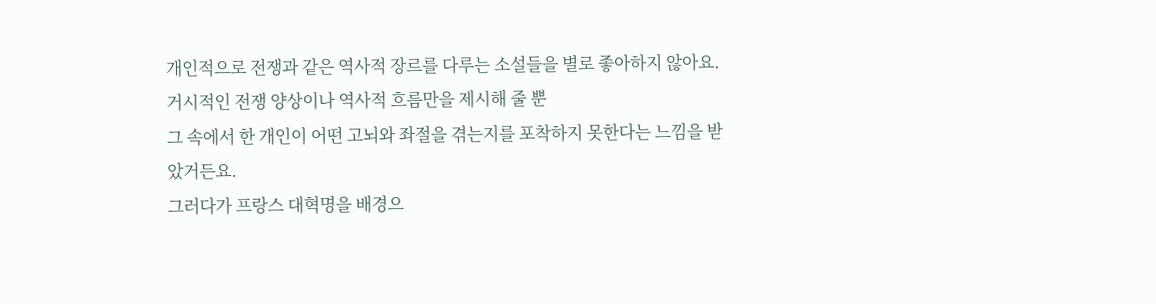개인적으로 전쟁과 같은 역사적 장르를 다루는 소설들을 별로 좋아하지 않아요.
거시적인 전쟁 양상이나 역사적 흐름만을 제시해 줄 뿐
그 속에서 한 개인이 어떤 고뇌와 좌절을 겪는지를 포착하지 못한다는 느낌을 받았거든요.
그러다가 프랑스 대혁명을 배경으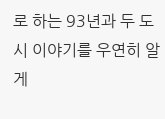로 하는 93년과 두 도시 이야기를 우연히 알게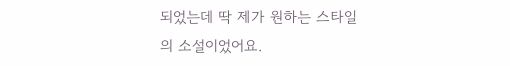되었는데 딱 제가 원하는 스타일의 소설이었어요.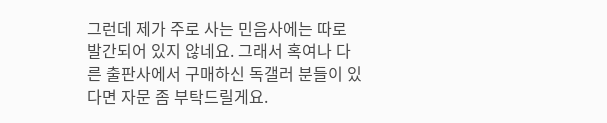그런데 제가 주로 사는 민음사에는 따로 발간되어 있지 않네요. 그래서 혹여나 다른 출판사에서 구매하신 독갤러 분들이 있다면 자문 좀 부탁드릴게요.